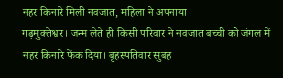नहर किनारे मिली नवजात, महिला ने अपनाया
गढ़मुक्तेश्वर। जन्म लेते ही किसी परिवार ने नवजात बच्ची को जंगल में नहर किनारे फेंक दिया। बृहस्पतिवार सुबह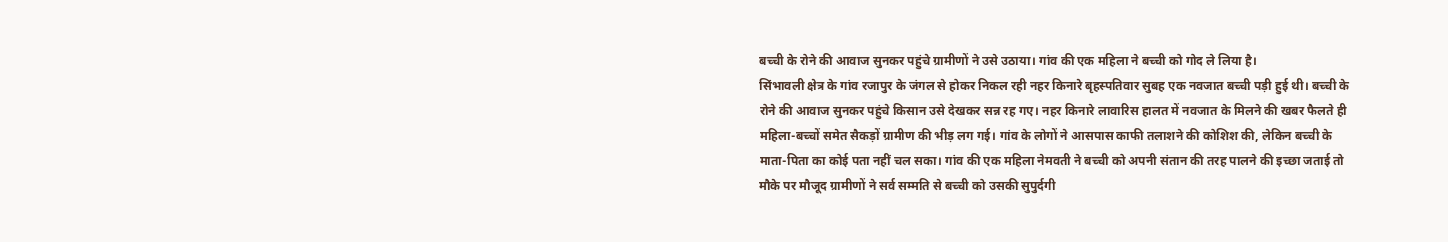बच्ची के रोने की आवाज सुनकर पहुंचे ग्रामीणों ने उसे उठाया। गांव की एक महिला ने बच्ची को गोद ले लिया है।
सिंभावली क्षेत्र के गांव रजापुर के जंगल से होकर निकल रही नहर किनारे बृहस्पतिवार सुबह एक नवजात बच्ची पड़ी हुई थी। बच्ची के रोने की आवाज सुनकर पहुंचे किसान उसे देखकर सन्न रह गए। नहर किनारे लावारिस हालत में नवजात के मिलने की खबर फैलते ही महिला-बच्चों समेत सैकड़ों ग्रामीण की भीड़ लग गई। गांव के लोगों ने आसपास काफी तलाशने की कोशिश की, लेकिन बच्ची के माता-पिता का कोई पता नहीं चल सका। गांव की एक महिला नेमवती ने बच्ची को अपनी संतान की तरह पालने की इच्छा जताई तो मौके पर मौजूद ग्रामीणों ने सर्व सम्मति से बच्ची को उसकी सुपुर्दगी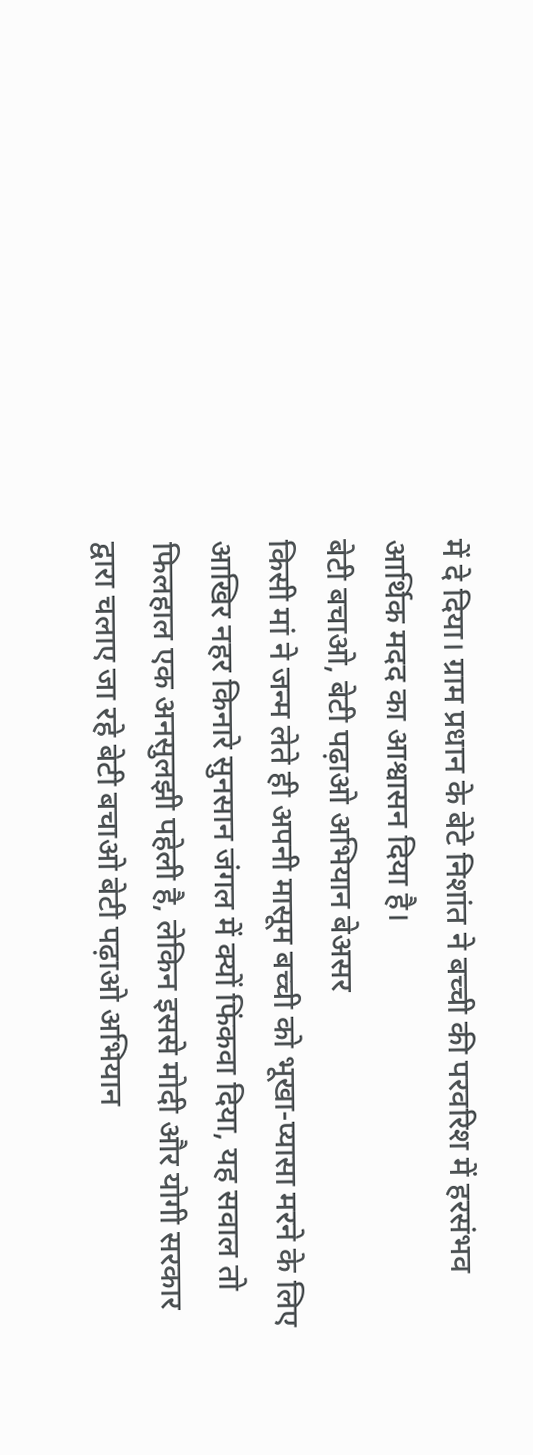में दे दिया। ग्राम प्रधान के बेटे निशांत ने बच्ची की परवरिश में हरसंभव आर्थिक मदद का आश्वासन दिया है।
बेटी बचाओ, बेटी पढ़ाओ अभियान बेअसर
किसी मां ने जन्म लेते ही अपनी मासूम बच्ची को भूखा-प्यासा मरने के लिए आखिर नहर किनारे सुनसान जंगल में क्यों फिंकवा दिया, यह सवाल तो फिलहाल एक अनसुलझी पहेली है, लेकिन इससे मोदी और योगी सरकार द्वारा चलाए जा रहे बेटी बचाओ बेटी पढ़ाओ अभियान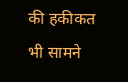की हकीकत भी सामने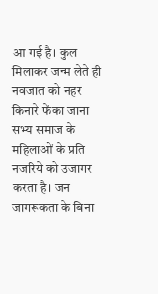आ गई है। कुल मिलाकर जन्म लेते ही नवजात को नहर किनारे फेंका जाना सभ्य समाज के महिलाओं के प्रति नजरिये को उजागर करता है। जन जागरूकता के बिना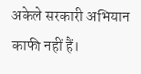अकेले सरकारी अभियान काफी नहीं हैं।